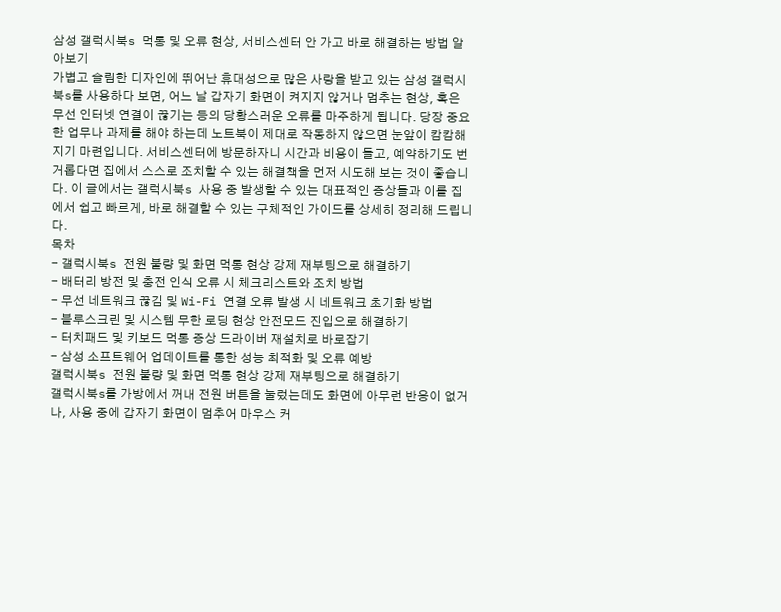삼성 갤럭시북s 먹통 및 오류 현상, 서비스센터 안 가고 바로 해결하는 방법 알아보기
가볍고 슬림한 디자인에 뛰어난 휴대성으로 많은 사랑을 받고 있는 삼성 갤럭시북s를 사용하다 보면, 어느 날 갑자기 화면이 켜지지 않거나 멈추는 현상, 혹은 무선 인터넷 연결이 끊기는 등의 당황스러운 오류를 마주하게 됩니다. 당장 중요한 업무나 과제를 해야 하는데 노트북이 제대로 작동하지 않으면 눈앞이 캄캄해지기 마련입니다. 서비스센터에 방문하자니 시간과 비용이 들고, 예약하기도 번거롭다면 집에서 스스로 조치할 수 있는 해결책을 먼저 시도해 보는 것이 좋습니다. 이 글에서는 갤럭시북s 사용 중 발생할 수 있는 대표적인 증상들과 이를 집에서 쉽고 빠르게, 바로 해결할 수 있는 구체적인 가이드를 상세히 정리해 드립니다.
목차
- 갤럭시북s 전원 불량 및 화면 먹통 현상 강제 재부팅으로 해결하기
- 배터리 방전 및 충전 인식 오류 시 체크리스트와 조치 방법
- 무선 네트워크 끊김 및 Wi-Fi 연결 오류 발생 시 네트워크 초기화 방법
- 블루스크린 및 시스템 무한 로딩 현상 안전모드 진입으로 해결하기
- 터치패드 및 키보드 먹통 증상 드라이버 재설치로 바로잡기
- 삼성 소프트웨어 업데이트를 통한 성능 최적화 및 오류 예방
갤럭시북s 전원 불량 및 화면 먹통 현상 강제 재부팅으로 해결하기
갤럭시북s를 가방에서 꺼내 전원 버튼을 눌렀는데도 화면에 아무런 반응이 없거나, 사용 중에 갑자기 화면이 멈추어 마우스 커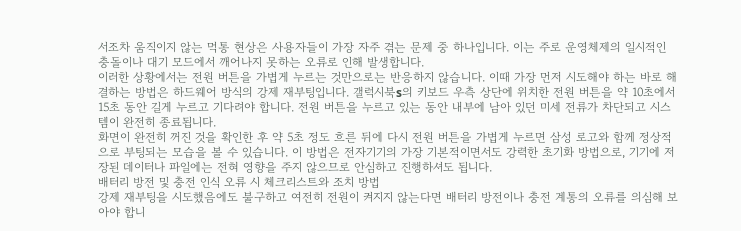서조차 움직이지 않는 먹통 현상은 사용자들이 가장 자주 겪는 문제 중 하나입니다. 이는 주로 운영체제의 일시적인 충돌이나 대기 모드에서 깨어나지 못하는 오류로 인해 발생합니다.
이러한 상황에서는 전원 버튼을 가볍게 누르는 것만으로는 반응하지 않습니다. 이때 가장 먼저 시도해야 하는 바로 해결하는 방법은 하드웨어 방식의 강제 재부팅입니다. 갤럭시북s의 키보드 우측 상단에 위치한 전원 버튼을 약 10초에서 15초 동안 길게 누르고 기다려야 합니다. 전원 버튼을 누르고 있는 동안 내부에 남아 있던 미세 전류가 차단되고 시스템이 완전히 종료됩니다.
화면이 완전히 꺼진 것을 확인한 후 약 5초 정도 흐른 뒤에 다시 전원 버튼을 가볍게 누르면 삼성 로고와 함께 정상적으로 부팅되는 모습을 볼 수 있습니다. 이 방법은 전자기기의 가장 기본적이면서도 강력한 초기화 방법으로, 기기에 저장된 데이터나 파일에는 전혀 영향을 주지 않으므로 안심하고 진행하셔도 됩니다.
배터리 방전 및 충전 인식 오류 시 체크리스트와 조치 방법
강제 재부팅을 시도했음에도 불구하고 여전히 전원이 켜지지 않는다면 배터리 방전이나 충전 계통의 오류를 의심해 보아야 합니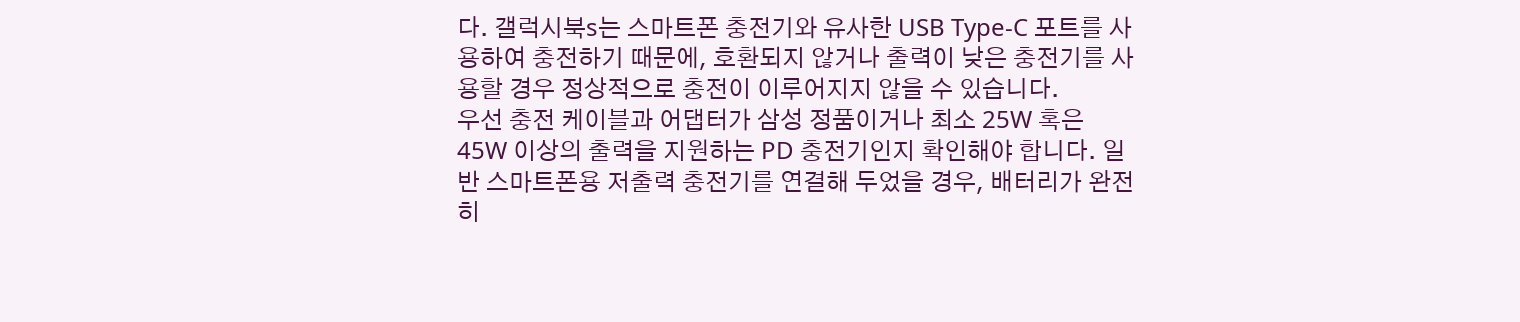다. 갤럭시북s는 스마트폰 충전기와 유사한 USB Type-C 포트를 사용하여 충전하기 때문에, 호환되지 않거나 출력이 낮은 충전기를 사용할 경우 정상적으로 충전이 이루어지지 않을 수 있습니다.
우선 충전 케이블과 어댑터가 삼성 정품이거나 최소 25W 혹은 45W 이상의 출력을 지원하는 PD 충전기인지 확인해야 합니다. 일반 스마트폰용 저출력 충전기를 연결해 두었을 경우, 배터리가 완전히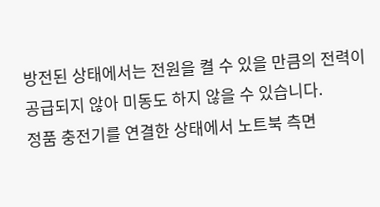방전된 상태에서는 전원을 켤 수 있을 만큼의 전력이 공급되지 않아 미동도 하지 않을 수 있습니다.
정품 충전기를 연결한 상태에서 노트북 측면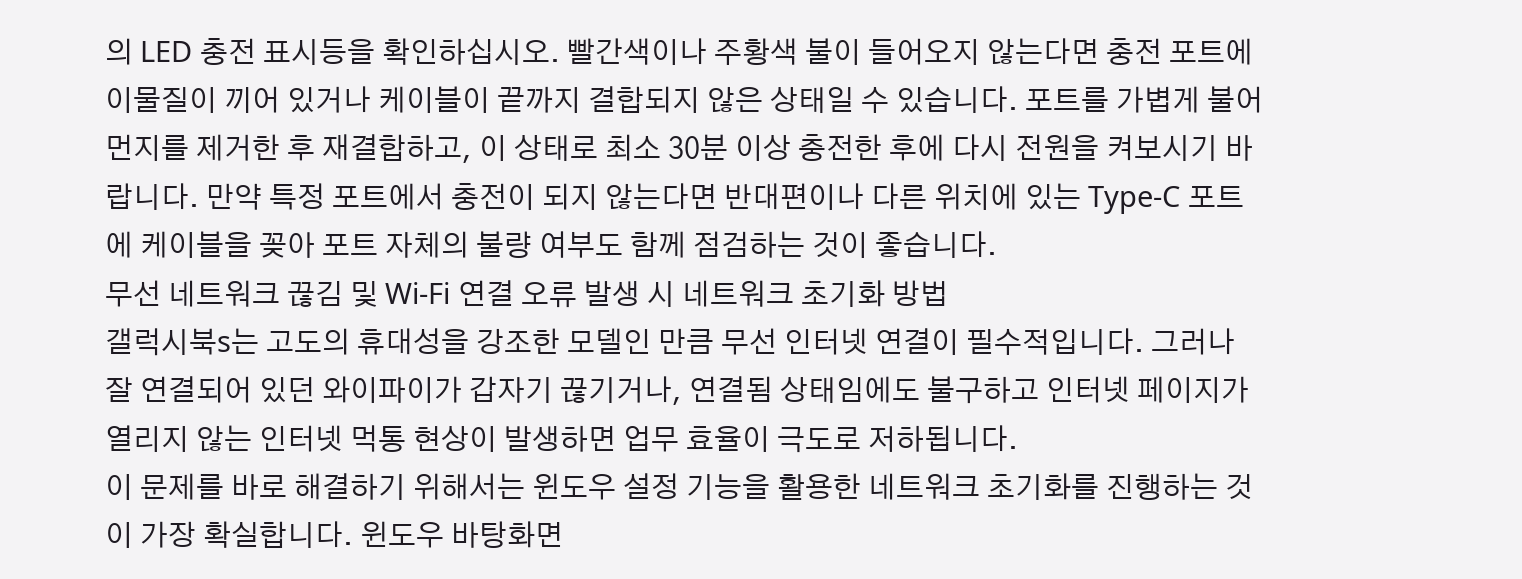의 LED 충전 표시등을 확인하십시오. 빨간색이나 주황색 불이 들어오지 않는다면 충전 포트에 이물질이 끼어 있거나 케이블이 끝까지 결합되지 않은 상태일 수 있습니다. 포트를 가볍게 불어 먼지를 제거한 후 재결합하고, 이 상태로 최소 30분 이상 충전한 후에 다시 전원을 켜보시기 바랍니다. 만약 특정 포트에서 충전이 되지 않는다면 반대편이나 다른 위치에 있는 Type-C 포트에 케이블을 꽂아 포트 자체의 불량 여부도 함께 점검하는 것이 좋습니다.
무선 네트워크 끊김 및 Wi-Fi 연결 오류 발생 시 네트워크 초기화 방법
갤럭시북s는 고도의 휴대성을 강조한 모델인 만큼 무선 인터넷 연결이 필수적입니다. 그러나 잘 연결되어 있던 와이파이가 갑자기 끊기거나, 연결됨 상태임에도 불구하고 인터넷 페이지가 열리지 않는 인터넷 먹통 현상이 발생하면 업무 효율이 극도로 저하됩니다.
이 문제를 바로 해결하기 위해서는 윈도우 설정 기능을 활용한 네트워크 초기화를 진행하는 것이 가장 확실합니다. 윈도우 바탕화면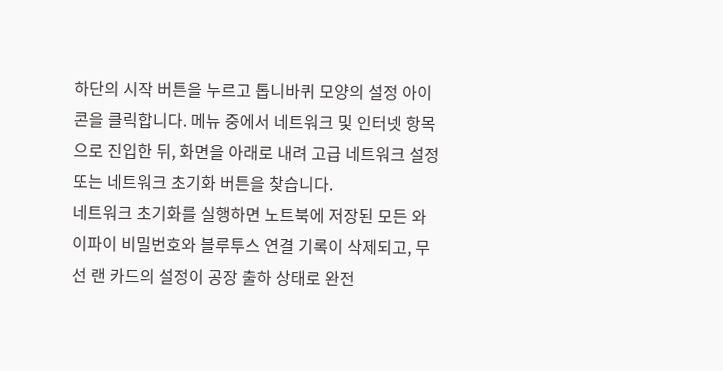하단의 시작 버튼을 누르고 톱니바퀴 모양의 설정 아이콘을 클릭합니다. 메뉴 중에서 네트워크 및 인터넷 항목으로 진입한 뒤, 화면을 아래로 내려 고급 네트워크 설정 또는 네트워크 초기화 버튼을 찾습니다.
네트워크 초기화를 실행하면 노트북에 저장된 모든 와이파이 비밀번호와 블루투스 연결 기록이 삭제되고, 무선 랜 카드의 설정이 공장 출하 상태로 완전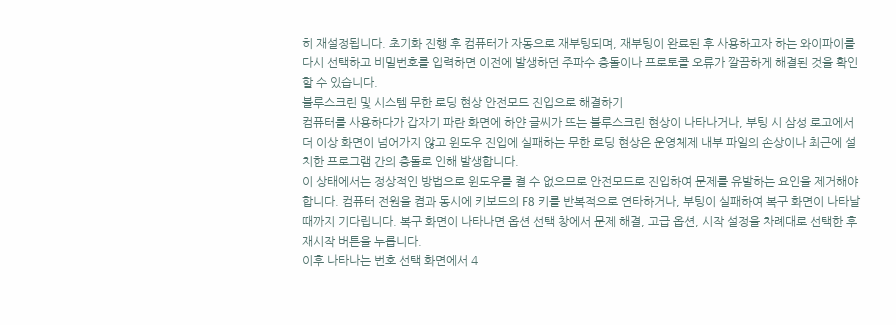히 재설정됩니다. 초기화 진행 후 컴퓨터가 자동으로 재부팅되며, 재부팅이 완료된 후 사용하고자 하는 와이파이를 다시 선택하고 비밀번호를 입력하면 이전에 발생하던 주파수 충돌이나 프로토콜 오류가 깔끔하게 해결된 것을 확인할 수 있습니다.
블루스크린 및 시스템 무한 로딩 현상 안전모드 진입으로 해결하기
컴퓨터를 사용하다가 갑자기 파란 화면에 하얀 글씨가 뜨는 블루스크린 현상이 나타나거나, 부팅 시 삼성 로고에서 더 이상 화면이 넘어가지 않고 윈도우 진입에 실패하는 무한 로딩 현상은 운영체제 내부 파일의 손상이나 최근에 설치한 프로그램 간의 충돌로 인해 발생합니다.
이 상태에서는 정상적인 방법으로 윈도우를 켤 수 없으므로 안전모드로 진입하여 문제를 유발하는 요인을 제거해야 합니다. 컴퓨터 전원을 켬과 동시에 키보드의 F8 키를 반복적으로 연타하거나, 부팅이 실패하여 복구 화면이 나타날 때까지 기다립니다. 복구 화면이 나타나면 옵션 선택 창에서 문제 해결, 고급 옵션, 시작 설정을 차례대로 선택한 후 재시작 버튼을 누릅니다.
이후 나타나는 번호 선택 화면에서 4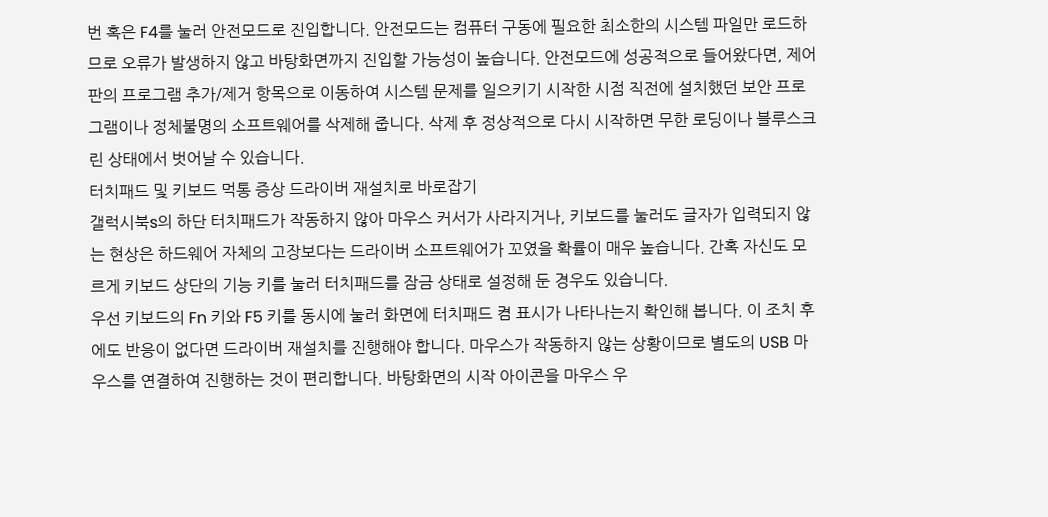번 혹은 F4를 눌러 안전모드로 진입합니다. 안전모드는 컴퓨터 구동에 필요한 최소한의 시스템 파일만 로드하므로 오류가 발생하지 않고 바탕화면까지 진입할 가능성이 높습니다. 안전모드에 성공적으로 들어왔다면, 제어판의 프로그램 추가/제거 항목으로 이동하여 시스템 문제를 일으키기 시작한 시점 직전에 설치했던 보안 프로그램이나 정체불명의 소프트웨어를 삭제해 줍니다. 삭제 후 정상적으로 다시 시작하면 무한 로딩이나 블루스크린 상태에서 벗어날 수 있습니다.
터치패드 및 키보드 먹통 증상 드라이버 재설치로 바로잡기
갤럭시북s의 하단 터치패드가 작동하지 않아 마우스 커서가 사라지거나, 키보드를 눌러도 글자가 입력되지 않는 현상은 하드웨어 자체의 고장보다는 드라이버 소프트웨어가 꼬였을 확률이 매우 높습니다. 간혹 자신도 모르게 키보드 상단의 기능 키를 눌러 터치패드를 잠금 상태로 설정해 둔 경우도 있습니다.
우선 키보드의 Fn 키와 F5 키를 동시에 눌러 화면에 터치패드 켬 표시가 나타나는지 확인해 봅니다. 이 조치 후에도 반응이 없다면 드라이버 재설치를 진행해야 합니다. 마우스가 작동하지 않는 상황이므로 별도의 USB 마우스를 연결하여 진행하는 것이 편리합니다. 바탕화면의 시작 아이콘을 마우스 우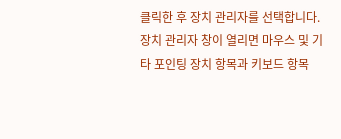클릭한 후 장치 관리자를 선택합니다.
장치 관리자 창이 열리면 마우스 및 기타 포인팅 장치 항목과 키보드 항목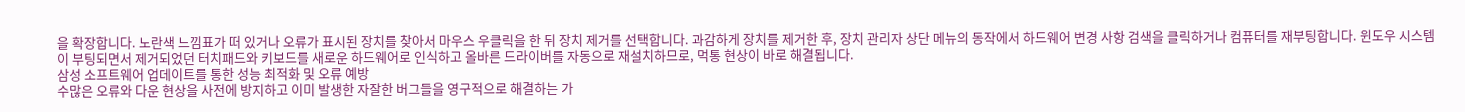을 확장합니다. 노란색 느낌표가 떠 있거나 오류가 표시된 장치를 찾아서 마우스 우클릭을 한 뒤 장치 제거를 선택합니다. 과감하게 장치를 제거한 후, 장치 관리자 상단 메뉴의 동작에서 하드웨어 변경 사항 검색을 클릭하거나 컴퓨터를 재부팅합니다. 윈도우 시스템이 부팅되면서 제거되었던 터치패드와 키보드를 새로운 하드웨어로 인식하고 올바른 드라이버를 자동으로 재설치하므로, 먹통 현상이 바로 해결됩니다.
삼성 소프트웨어 업데이트를 통한 성능 최적화 및 오류 예방
수많은 오류와 다운 현상을 사전에 방지하고 이미 발생한 자잘한 버그들을 영구적으로 해결하는 가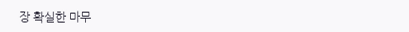장 확실한 마무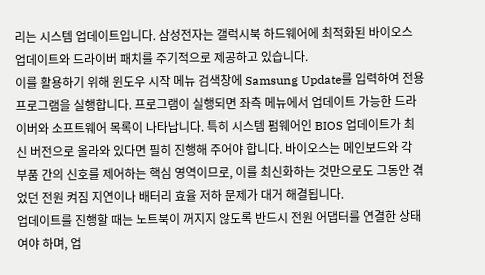리는 시스템 업데이트입니다. 삼성전자는 갤럭시북 하드웨어에 최적화된 바이오스 업데이트와 드라이버 패치를 주기적으로 제공하고 있습니다.
이를 활용하기 위해 윈도우 시작 메뉴 검색창에 Samsung Update를 입력하여 전용 프로그램을 실행합니다. 프로그램이 실행되면 좌측 메뉴에서 업데이트 가능한 드라이버와 소프트웨어 목록이 나타납니다. 특히 시스템 펌웨어인 BIOS 업데이트가 최신 버전으로 올라와 있다면 필히 진행해 주어야 합니다. 바이오스는 메인보드와 각 부품 간의 신호를 제어하는 핵심 영역이므로, 이를 최신화하는 것만으로도 그동안 겪었던 전원 켜짐 지연이나 배터리 효율 저하 문제가 대거 해결됩니다.
업데이트를 진행할 때는 노트북이 꺼지지 않도록 반드시 전원 어댑터를 연결한 상태여야 하며, 업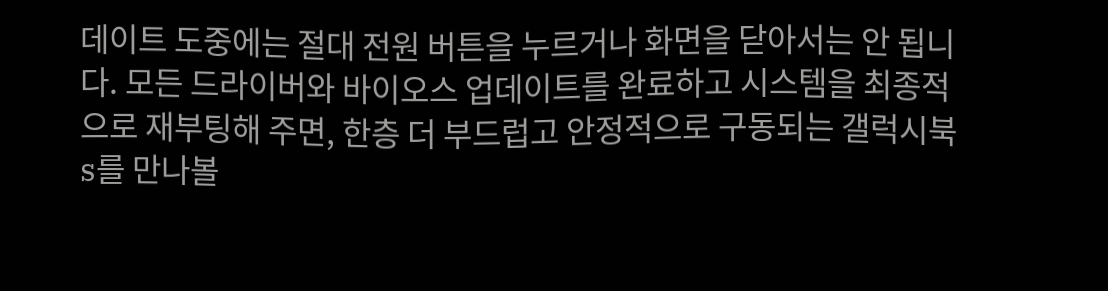데이트 도중에는 절대 전원 버튼을 누르거나 화면을 닫아서는 안 됩니다. 모든 드라이버와 바이오스 업데이트를 완료하고 시스템을 최종적으로 재부팅해 주면, 한층 더 부드럽고 안정적으로 구동되는 갤럭시북s를 만나볼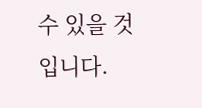수 있을 것입니다.